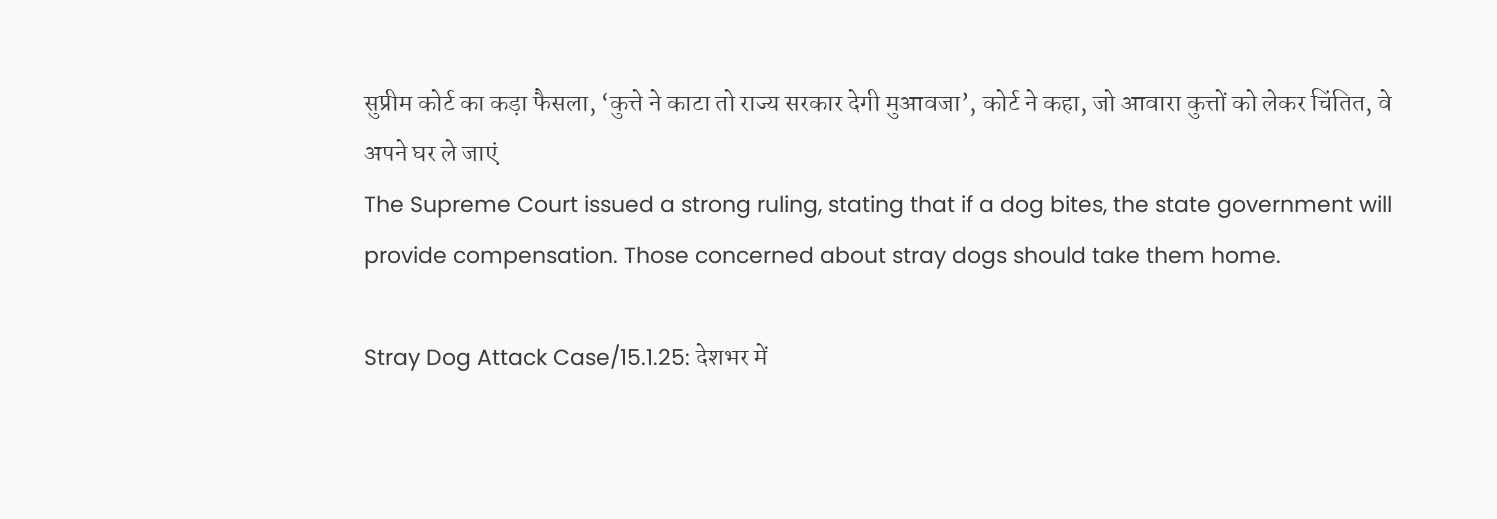सुप्रीम कोर्ट का कड़ा फैसला, ‘कुत्ते ने काटा तो राज्य सरकार देगी मुआवजा’, कोर्ट ने कहा, जो आवारा कुत्तों को लेकर चिंतित, वे अपने घर ले जाएं
The Supreme Court issued a strong ruling, stating that if a dog bites, the state government will provide compensation. Those concerned about stray dogs should take them home.

Stray Dog Attack Case/15.1.25: देशभर में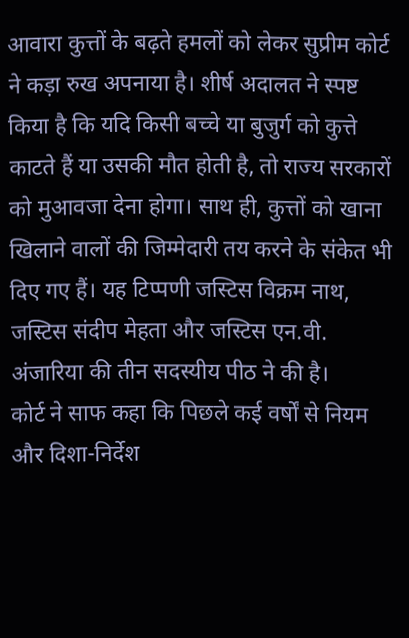आवारा कुत्तों के बढ़ते हमलों को लेकर सुप्रीम कोर्ट ने कड़ा रुख अपनाया है। शीर्ष अदालत ने स्पष्ट किया है कि यदि किसी बच्चे या बुजुर्ग को कुत्ते काटते हैं या उसकी मौत होती है, तो राज्य सरकारों को मुआवजा देना होगा। साथ ही, कुत्तों को खाना खिलाने वालों की जिम्मेदारी तय करने के संकेत भी दिए गए हैं। यह टिप्पणी जस्टिस विक्रम नाथ, जस्टिस संदीप मेहता और जस्टिस एन.वी. अंजारिया की तीन सदस्यीय पीठ ने की है।
कोर्ट ने साफ कहा कि पिछले कई वर्षों से नियम और दिशा-निर्देश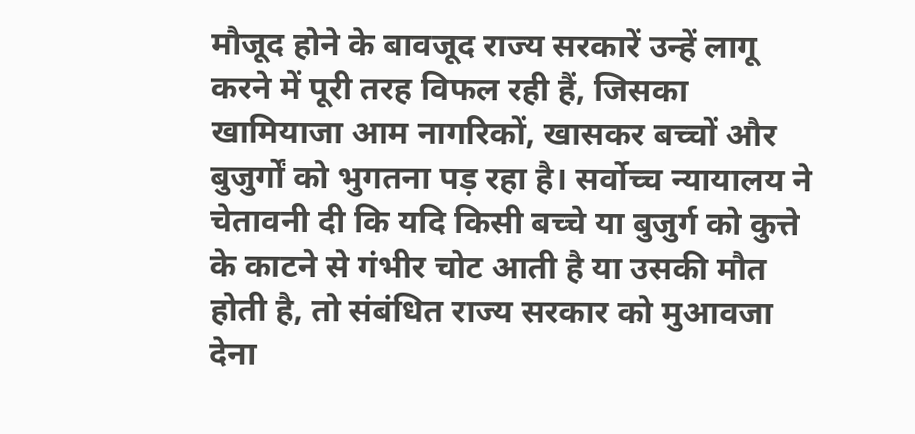मौजूद होने के बावजूद राज्य सरकारें उन्हें लागू करने में पूरी तरह विफल रही हैं, जिसका खामियाजा आम नागरिकों, खासकर बच्चों और बुजुर्गों को भुगतना पड़ रहा है। सर्वोच्च न्यायालय ने चेतावनी दी कि यदि किसी बच्चे या बुजुर्ग को कुत्ते के काटने से गंभीर चोट आती है या उसकी मौत होती है, तो संबंधित राज्य सरकार को मुआवजा देना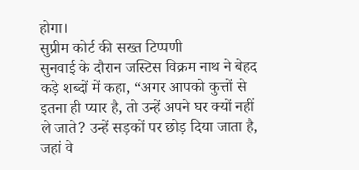होगा।
सुप्रीम कोर्ट की सख्त टिप्पणी
सुनवाई के दौरान जस्टिस विक्रम नाथ ने बेहद कड़े शब्दों में कहा, “अगर आपको कुत्तों से इतना ही प्यार है, तो उन्हें अपने घर क्यों नहीं ले जाते? उन्हें सड़कों पर छोड़ दिया जाता है, जहां वे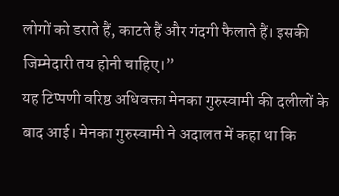लोगों को डराते हैं, काटते हैं और गंदगी फैलाते हैं। इसकी जिम्मेदारी तय होनी चाहिए।”
यह टिप्पणी वरिष्ठ अधिवक्ता मेनका गुरुस्वामी की दलीलों के बाद आई। मेनका गुरुस्वामी ने अदालत में कहा था कि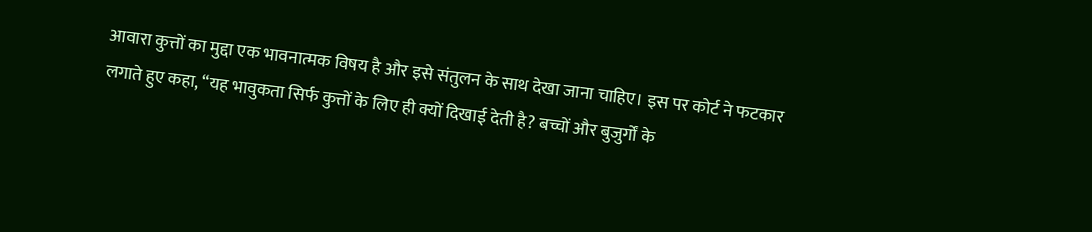आवारा कुत्तों का मुद्दा एक भावनात्मक विषय है और इसे संतुलन के साथ देखा जाना चाहिए। इस पर कोर्ट ने फटकार लगाते हुए कहा, “यह भावुकता सिर्फ कुत्तों के लिए ही क्यों दिखाई देती है? बच्चों और बुजुर्गों के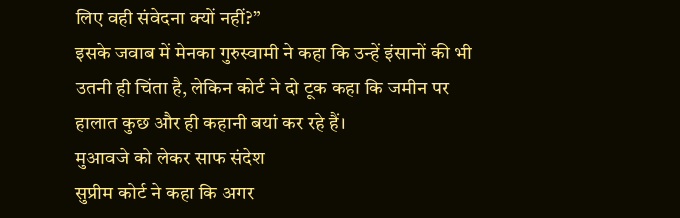लिए वही संवेदना क्यों नहीं?”
इसके जवाब में मेनका गुरुस्वामी ने कहा कि उन्हें इंसानों की भी उतनी ही चिंता है, लेकिन कोर्ट ने दो टूक कहा कि जमीन पर हालात कुछ और ही कहानी बयां कर रहे हैं।
मुआवजे को लेकर साफ संदेश
सुप्रीम कोर्ट ने कहा कि अगर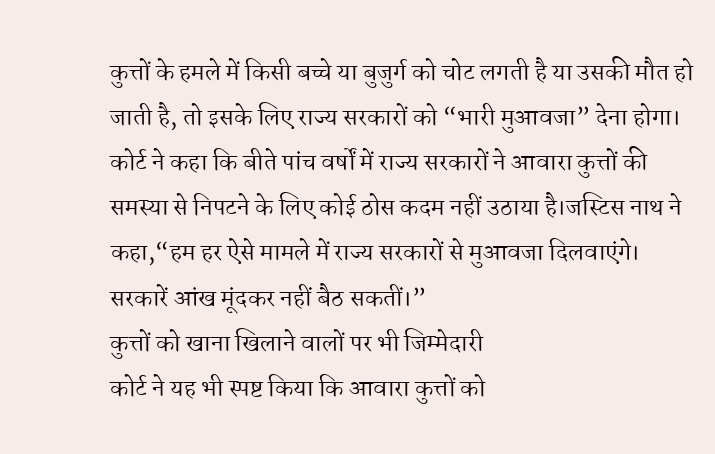कुत्तों के हमले में किसी बच्चे या बुजुर्ग को चोट लगती है या उसकी मौत हो जाती है, तो इसके लिए राज्य सरकारों को “भारी मुआवजा” देना होगा। कोर्ट ने कहा कि बीते पांच वर्षों में राज्य सरकारों ने आवारा कुत्तों की समस्या से निपटने के लिए कोई ठोस कदम नहीं उठाया है।जस्टिस नाथ ने कहा,“हम हर ऐसे मामले में राज्य सरकारों से मुआवजा दिलवाएंगे। सरकारें आंख मूंदकर नहीं बैठ सकतीं।”
कुत्तों को खाना खिलाने वालों पर भी जिम्मेदारी
कोर्ट ने यह भी स्पष्ट किया कि आवारा कुत्तों को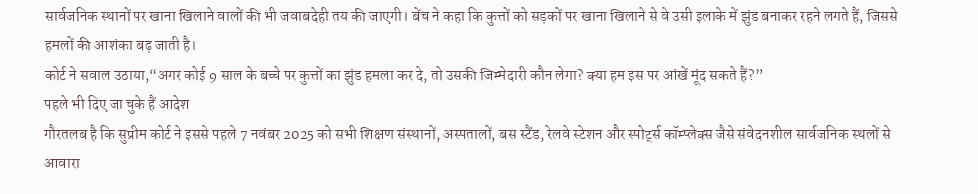सार्वजनिक स्थानों पर खाना खिलाने वालों की भी जवाबदेही तय की जाएगी। बेंच ने कहा कि कुत्तों को सड़कों पर खाना खिलाने से वे उसी इलाके में झुंड बनाकर रहने लगते हैं, जिससे हमलों की आशंका बढ़ जाती है।
कोर्ट ने सवाल उठाया,“अगर कोई 9 साल के बच्चे पर कुत्तों का झुंड हमला कर दे, तो उसकी जिम्मेदारी कौन लेगा? क्या हम इस पर आंखें मूंद सकते हैं?”
पहले भी दिए जा चुके हैं आदेश
गौरतलब है कि सुप्रीम कोर्ट ने इससे पहले 7 नवंबर 2025 को सभी शिक्षण संस्थानों, अस्पतालों, बस स्टैंड, रेलवे स्टेशन और स्पोर्ट्स कॉम्प्लेक्स जैसे संवेदनशील सार्वजनिक स्थलों से आवारा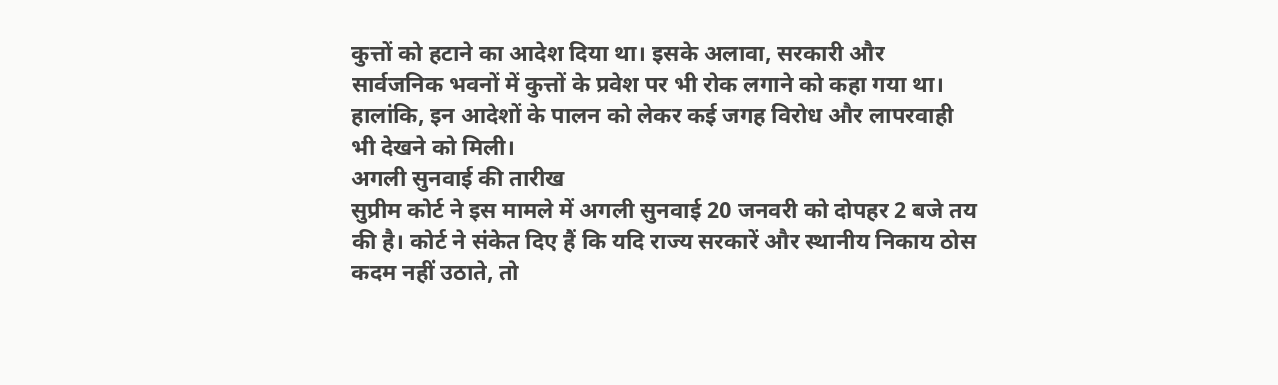कुत्तों को हटाने का आदेश दिया था। इसके अलावा, सरकारी और सार्वजनिक भवनों में कुत्तों के प्रवेश पर भी रोक लगाने को कहा गया था। हालांकि, इन आदेशों के पालन को लेकर कई जगह विरोध और लापरवाही भी देखने को मिली।
अगली सुनवाई की तारीख
सुप्रीम कोर्ट ने इस मामले में अगली सुनवाई 20 जनवरी को दोपहर 2 बजे तय की है। कोर्ट ने संकेत दिए हैं कि यदि राज्य सरकारें और स्थानीय निकाय ठोस कदम नहीं उठाते, तो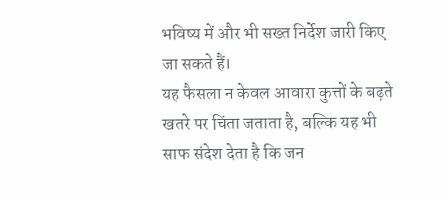भविष्य में और भी सख्त निर्देश जारी किए जा सकते हैं।
यह फैसला न केवल आवारा कुत्तों के बढ़ते खतरे पर चिंता जताता है, बल्कि यह भी साफ संदेश देता है कि जन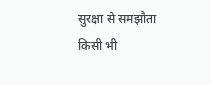सुरक्षा से समझौता किसी भी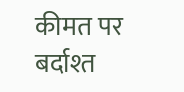कीमत पर बर्दाश्त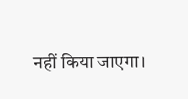नहीं किया जाएगा।